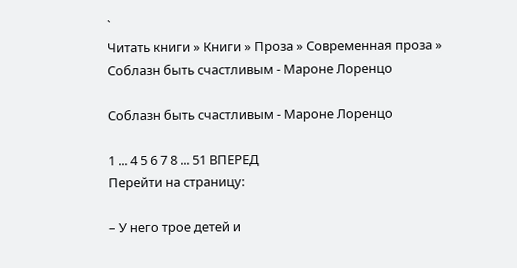`
Читать книги » Книги » Проза » Современная проза » Соблазн быть счастливым - Мароне Лоренцо

Соблазн быть счастливым - Мароне Лоренцо

1 ... 4 5 6 7 8 ... 51 ВПЕРЕД
Перейти на страницу:

– У него трое детей и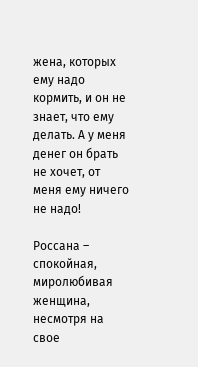жена, которых ему надо кормить, и он не знает, что ему делать. А у меня денег он брать не хочет, от меня ему ничего не надо!

Россана – спокойная, миролюбивая женщина, несмотря на свое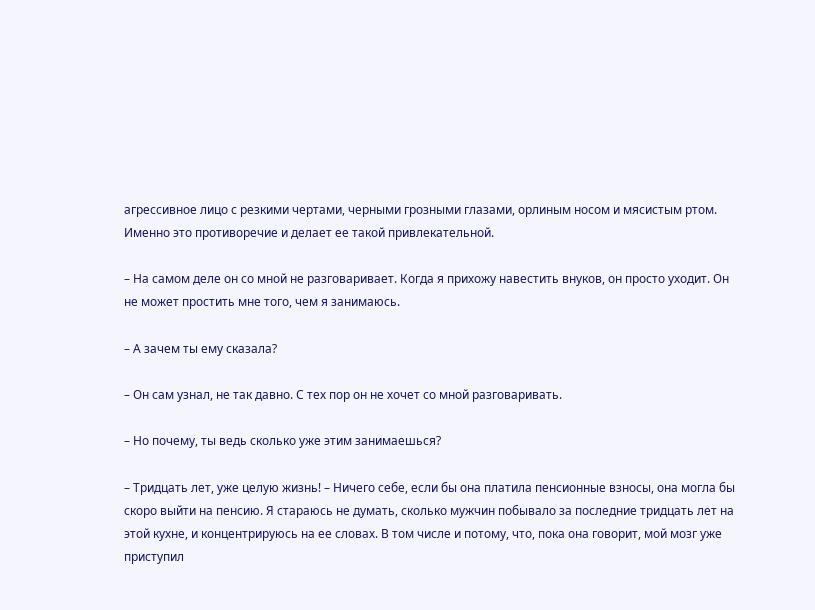агрессивное лицо с резкими чертами, черными грозными глазами, орлиным носом и мясистым ртом. Именно это противоречие и делает ее такой привлекательной.

– На самом деле он со мной не разговаривает. Когда я прихожу навестить внуков, он просто уходит. Он не может простить мне того, чем я занимаюсь.

– А зачем ты ему сказала?

– Он сам узнал, не так давно. С тех пор он не хочет со мной разговаривать.

– Но почему, ты ведь сколько уже этим занимаешься?

– Тридцать лет, уже целую жизнь! – Ничего себе, если бы она платила пенсионные взносы, она могла бы скоро выйти на пенсию. Я стараюсь не думать, сколько мужчин побывало за последние тридцать лет на этой кухне, и концентрируюсь на ее словах. В том числе и потому, что, пока она говорит, мой мозг уже приступил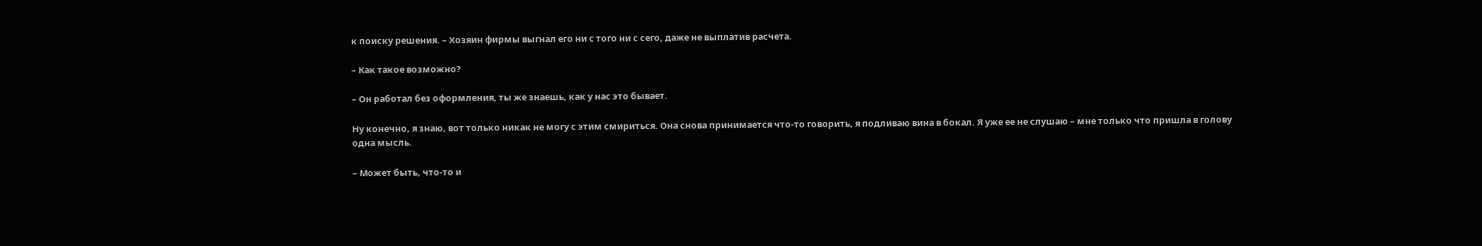к поиску решения. – Хозяин фирмы выгнал его ни с того ни с сего, даже не выплатив расчета.

– Как такое возможно?

– Он работал без оформления, ты же знаешь, как у нас это бывает.

Ну конечно, я знаю, вот только никак не могу с этим смириться. Она снова принимается что-то говорить, я подливаю вина в бокал. Я уже ее не слушаю – мне только что пришла в голову одна мысль.

– Может быть, что-то и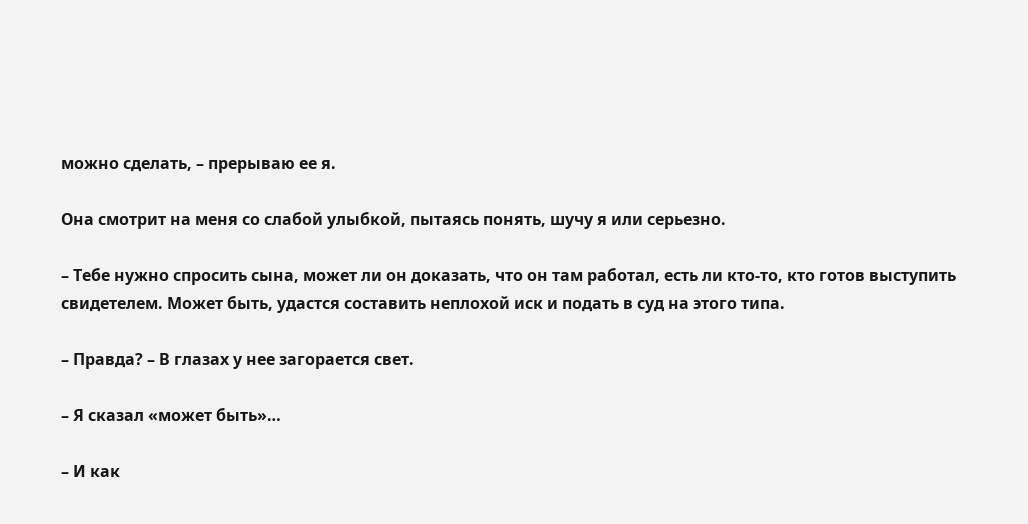можно сделать, – прерываю ее я.

Она смотрит на меня со слабой улыбкой, пытаясь понять, шучу я или серьезно.

– Тебе нужно спросить сына, может ли он доказать, что он там работал, есть ли кто-то, кто готов выступить свидетелем. Может быть, удастся составить неплохой иск и подать в суд на этого типа.

– Правда? – В глазах у нее загорается свет.

– Я сказал «может быть»…

– И как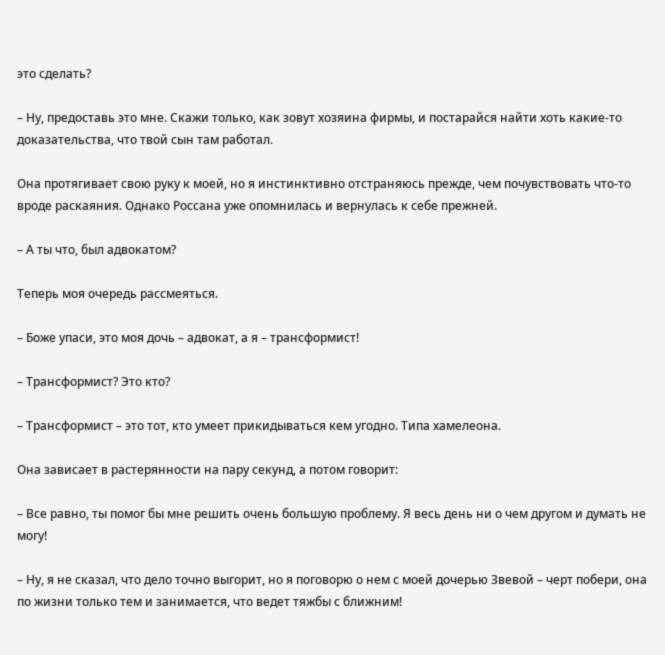это сделать?

– Ну, предоставь это мне. Скажи только, как зовут хозяина фирмы, и постарайся найти хоть какие-то доказательства, что твой сын там работал.

Она протягивает свою руку к моей, но я инстинктивно отстраняюсь прежде, чем почувствовать что-то вроде раскаяния. Однако Россана уже опомнилась и вернулась к себе прежней.

– А ты что, был адвокатом?

Теперь моя очередь рассмеяться.

– Боже упаси, это моя дочь – адвокат, а я – трансформист!

– Трансформист? Это кто?

– Трансформист – это тот, кто умеет прикидываться кем угодно. Типа хамелеона.

Она зависает в растерянности на пару секунд, а потом говорит:

– Все равно, ты помог бы мне решить очень большую проблему. Я весь день ни о чем другом и думать не могу!

– Ну, я не сказал, что дело точно выгорит, но я поговорю о нем с моей дочерью Звевой – черт побери, она по жизни только тем и занимается, что ведет тяжбы с ближним!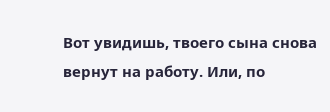Вот увидишь, твоего сына снова вернут на работу. Или, по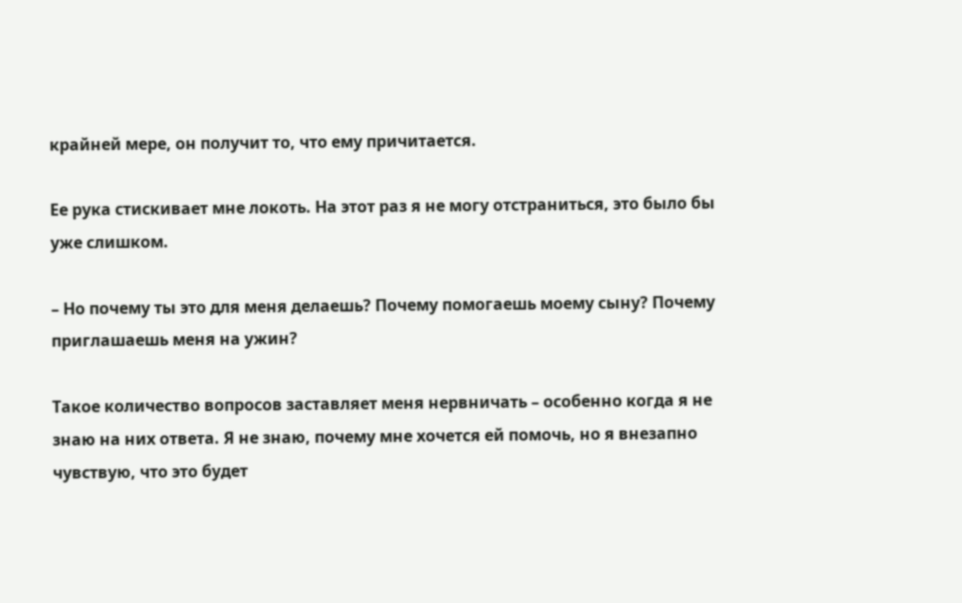крайней мере, он получит то, что ему причитается.

Ее рука стискивает мне локоть. На этот раз я не могу отстраниться, это было бы уже слишком.

– Но почему ты это для меня делаешь? Почему помогаешь моему сыну? Почему приглашаешь меня на ужин?

Такое количество вопросов заставляет меня нервничать – особенно когда я не знаю на них ответа. Я не знаю, почему мне хочется ей помочь, но я внезапно чувствую, что это будет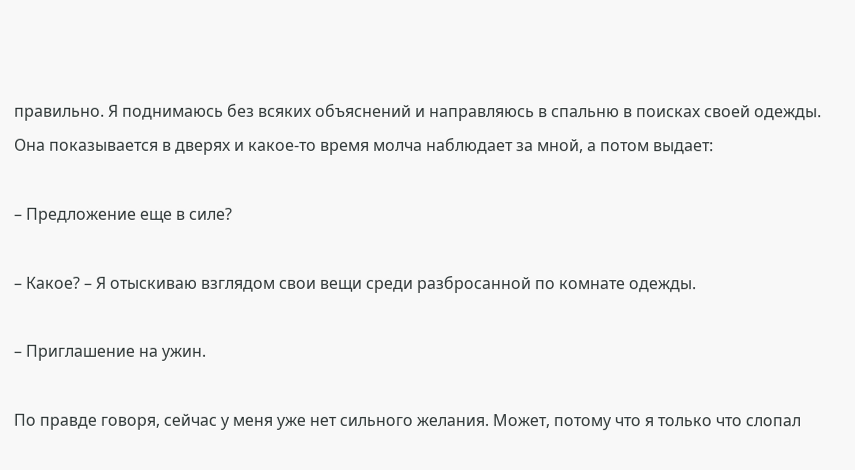правильно. Я поднимаюсь без всяких объяснений и направляюсь в спальню в поисках своей одежды. Она показывается в дверях и какое-то время молча наблюдает за мной, а потом выдает:

– Предложение еще в силе?

– Какое? – Я отыскиваю взглядом свои вещи среди разбросанной по комнате одежды.

– Приглашение на ужин.

По правде говоря, сейчас у меня уже нет сильного желания. Может, потому что я только что слопал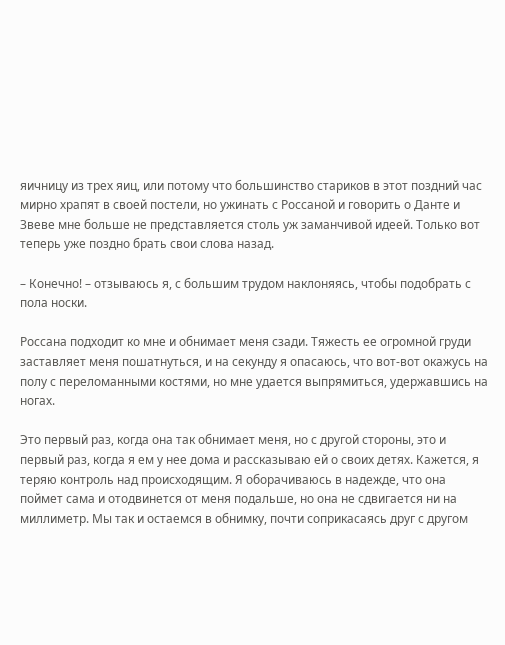яичницу из трех яиц, или потому что большинство стариков в этот поздний час мирно храпят в своей постели, но ужинать с Россаной и говорить о Данте и Звеве мне больше не представляется столь уж заманчивой идеей. Только вот теперь уже поздно брать свои слова назад.

– Конечно! – отзываюсь я, с большим трудом наклоняясь, чтобы подобрать с пола носки.

Россана подходит ко мне и обнимает меня сзади. Тяжесть ее огромной груди заставляет меня пошатнуться, и на секунду я опасаюсь, что вот-вот окажусь на полу с переломанными костями, но мне удается выпрямиться, удержавшись на ногах.

Это первый раз, когда она так обнимает меня, но с другой стороны, это и первый раз, когда я ем у нее дома и рассказываю ей о своих детях. Кажется, я теряю контроль над происходящим. Я оборачиваюсь в надежде, что она поймет сама и отодвинется от меня подальше, но она не сдвигается ни на миллиметр. Мы так и остаемся в обнимку, почти соприкасаясь друг с другом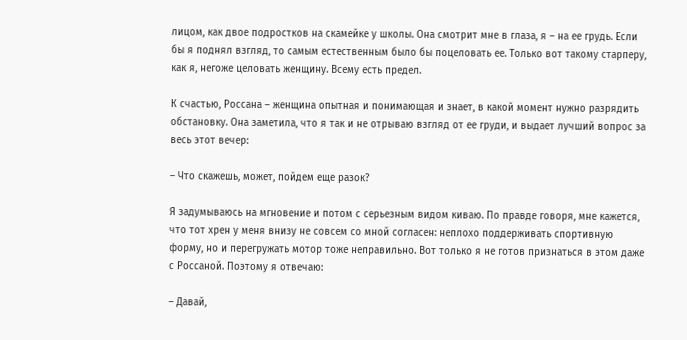лицом, как двое подростков на скамейке у школы. Она смотрит мне в глаза, я – на ее грудь. Если бы я поднял взгляд, то самым естественным было бы поцеловать ее. Только вот такому старперу, как я, негоже целовать женщину. Всему есть предел.

К счастью, Россана – женщина опытная и понимающая и знает, в какой момент нужно разрядить обстановку. Она заметила, что я так и не отрываю взгляд от ее груди, и выдает лучший вопрос за весь этот вечер:

– Что скажешь, может, пойдем еще разок?

Я задумываюсь на мгновение и потом с серьезным видом киваю. По правде говоря, мне кажется, что тот хрен у меня внизу не совсем со мной согласен: неплохо поддерживать спортивную форму, но и перегружать мотор тоже неправильно. Вот только я не готов признаться в этом даже с Россаной. Поэтому я отвечаю:

– Давай,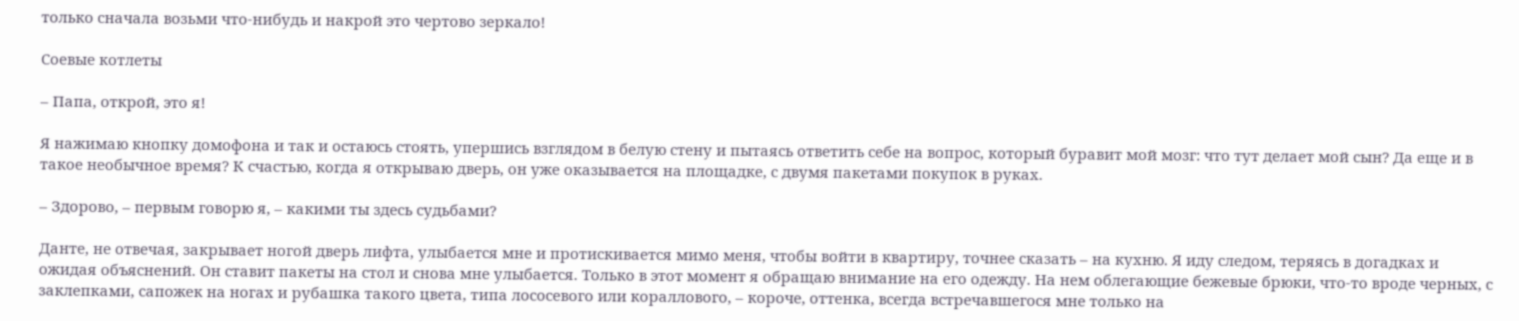только сначала возьми что-нибудь и накрой это чертово зеркало!

Соевые котлеты

– Папа, открой, это я!

Я нажимаю кнопку домофона и так и остаюсь стоять, упершись взглядом в белую стену и пытаясь ответить себе на вопрос, который буравит мой мозг: что тут делает мой сын? Да еще и в такое необычное время? К счастью, когда я открываю дверь, он уже оказывается на площадке, с двумя пакетами покупок в руках.

– Здорово, – первым говорю я, – какими ты здесь судьбами?

Данте, не отвечая, закрывает ногой дверь лифта, улыбается мне и протискивается мимо меня, чтобы войти в квартиру, точнее сказать – на кухню. Я иду следом, теряясь в догадках и ожидая объяснений. Он ставит пакеты на стол и снова мне улыбается. Только в этот момент я обращаю внимание на его одежду. На нем облегающие бежевые брюки, что-то вроде черных, с заклепками, сапожек на ногах и рубашка такого цвета, типа лососевого или кораллового, – короче, оттенка, всегда встречавшегося мне только на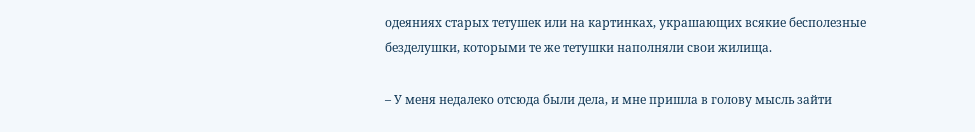одеяниях старых тетушек или на картинках, украшающих всякие бесполезные безделушки, которыми те же тетушки наполняли свои жилища.

– У меня недалеко отсюда были дела, и мне пришла в голову мысль зайти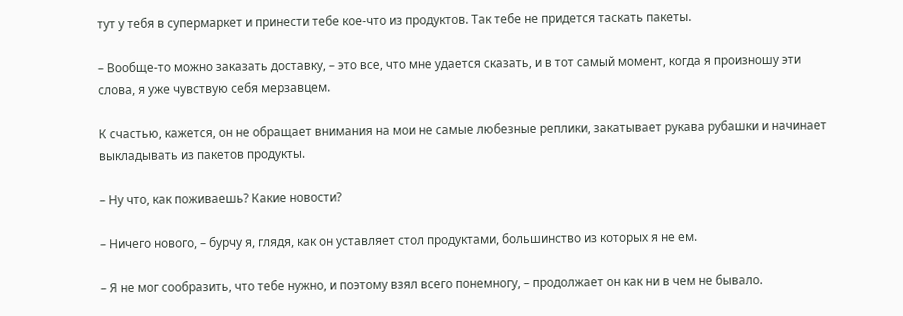тут у тебя в супермаркет и принести тебе кое-что из продуктов. Так тебе не придется таскать пакеты.

– Вообще-то можно заказать доставку, – это все, что мне удается сказать, и в тот самый момент, когда я произношу эти слова, я уже чувствую себя мерзавцем.

К счастью, кажется, он не обращает внимания на мои не самые любезные реплики, закатывает рукава рубашки и начинает выкладывать из пакетов продукты.

– Ну что, как поживаешь? Какие новости?

– Ничего нового, – бурчу я, глядя, как он уставляет стол продуктами, большинство из которых я не ем.

– Я не мог сообразить, что тебе нужно, и поэтому взял всего понемногу, – продолжает он как ни в чем не бывало.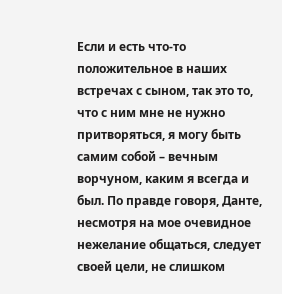Если и есть что-то положительное в наших встречах с сыном, так это то, что с ним мне не нужно притворяться, я могу быть самим собой – вечным ворчуном, каким я всегда и был. По правде говоря, Данте, несмотря на мое очевидное нежелание общаться, следует своей цели, не слишком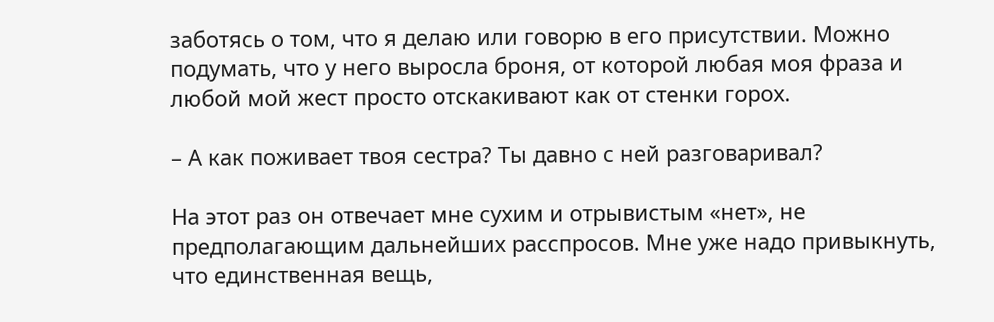заботясь о том, что я делаю или говорю в его присутствии. Можно подумать, что у него выросла броня, от которой любая моя фраза и любой мой жест просто отскакивают как от стенки горох.

– А как поживает твоя сестра? Ты давно с ней разговаривал?

На этот раз он отвечает мне сухим и отрывистым «нет», не предполагающим дальнейших расспросов. Мне уже надо привыкнуть, что единственная вещь,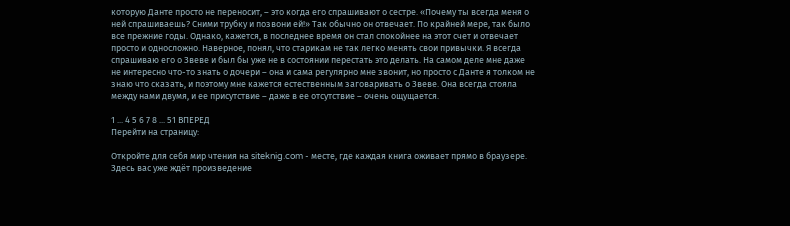которую Данте просто не переносит, – это когда его спрашивают о сестре. «Почему ты всегда меня о ней спрашиваешь? Сними трубку и позвони ей!» Так обычно он отвечает. По крайней мере, так было все прежние годы. Однако, кажется, в последнее время он стал спокойнее на этот счет и отвечает просто и односложно. Наверное, понял, что старикам не так легко менять свои привычки. Я всегда спрашиваю его о Звеве и был бы уже не в состоянии перестать это делать. На самом деле мне даже не интересно что-то знать о дочери – она и сама регулярно мне звонит, но просто с Данте я толком не знаю что сказать, и поэтому мне кажется естественным заговаривать о Звеве. Она всегда стояла между нами двумя, и ее присутствие – даже в ее отсутствие – очень ощущается.

1 ... 4 5 6 7 8 ... 51 ВПЕРЕД
Перейти на страницу:

Откройте для себя мир чтения на siteknig.com - месте, где каждая книга оживает прямо в браузере. Здесь вас уже ждёт произведение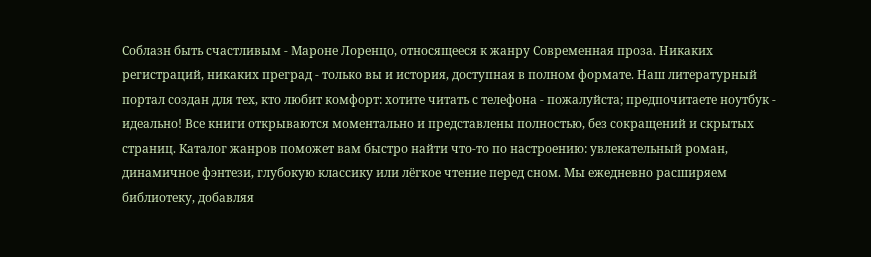Соблазн быть счастливым - Мароне Лоренцо, относящееся к жанру Современная проза. Никаких регистраций, никаких преград - только вы и история, доступная в полном формате. Наш литературный портал создан для тех, кто любит комфорт: хотите читать с телефона - пожалуйста; предпочитаете ноутбук - идеально! Все книги открываются моментально и представлены полностью, без сокращений и скрытых страниц. Каталог жанров поможет вам быстро найти что-то по настроению: увлекательный роман, динамичное фэнтези, глубокую классику или лёгкое чтение перед сном. Мы ежедневно расширяем библиотеку, добавляя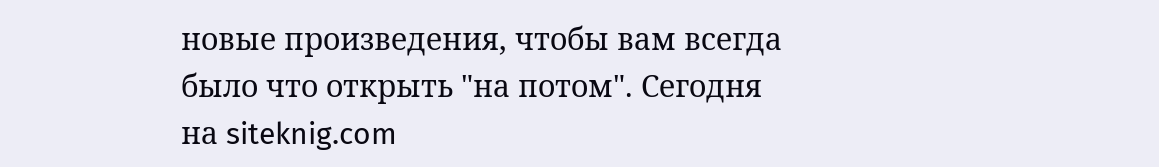новые произведения, чтобы вам всегда было что открыть "на потом". Сегодня на siteknig.com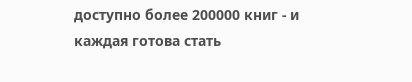доступно более 200000 книг - и каждая готова стать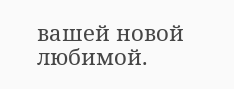вашей новой любимой.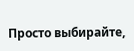Просто выбирайте,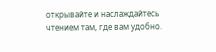открывайте и наслаждайтесь чтением там, где вам удобно.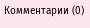Комментарии (0)